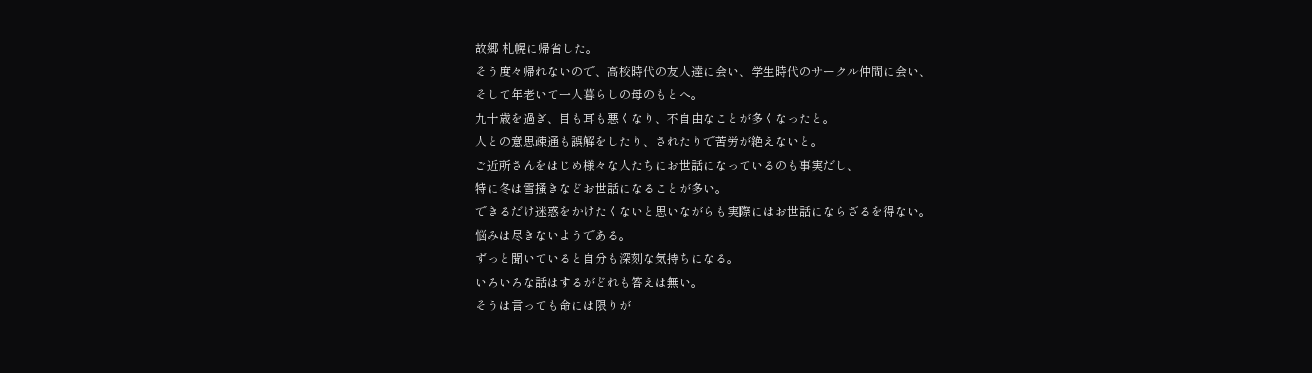故郷 札幌に帰省した。
そう度々帰れないので、高校時代の友人達に会い、学生時代のサークル仲間に会い、
そして年老いて一人暮らしの母のもとへ。
九十歳を過ぎ、目も耳も悪くなり、不自由なことが多くなったと。
人との意思疎通も誤解をしたり、されたりで苦労が絶えないと。
ご近所さんをはじめ様々な人たちにお世話になっているのも事実だし、
特に冬は雪掻きなどお世話になることが多い。
できるだけ迷惑をかけたくないと思いながらも実際にはお世話にならざるを得ない。
悩みは尽きないようである。
ずっと聞いていると自分も深刻な気持ちになる。
いろいろな話はするがどれも答えは無い。
そうは言っても命には限りが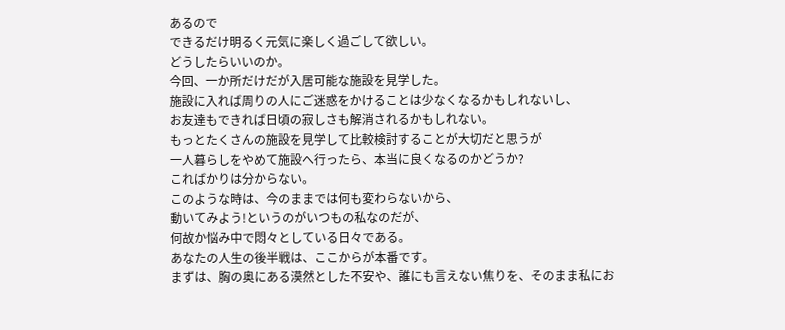あるので
できるだけ明るく元気に楽しく過ごして欲しい。
どうしたらいいのか。
今回、一か所だけだが入居可能な施設を見学した。
施設に入れば周りの人にご迷惑をかけることは少なくなるかもしれないし、
お友達もできれば日頃の寂しさも解消されるかもしれない。
もっとたくさんの施設を見学して比較検討することが大切だと思うが
一人暮らしをやめて施設へ行ったら、本当に良くなるのかどうか?
こればかりは分からない。
このような時は、今のままでは何も変わらないから、
動いてみよう!というのがいつもの私なのだが、
何故か悩み中で悶々としている日々である。
あなたの人生の後半戦は、ここからが本番です。
まずは、胸の奥にある漠然とした不安や、誰にも言えない焦りを、そのまま私にお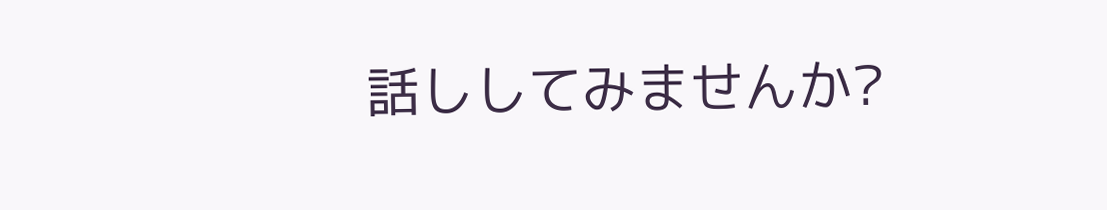話ししてみませんか?